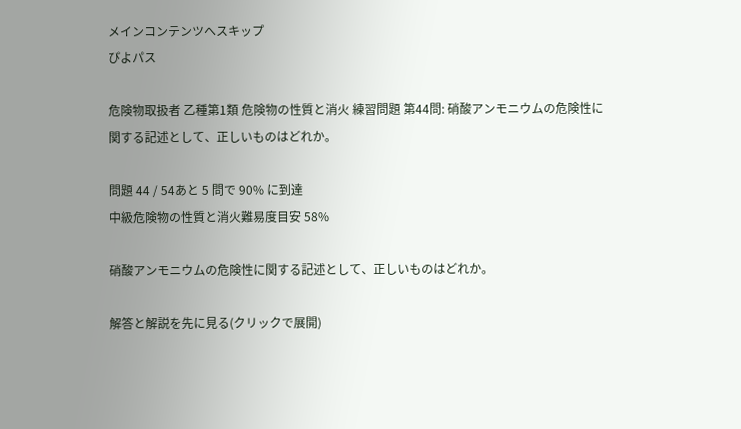メインコンテンツへスキップ
ぴよパス

危険物取扱者 乙種第1類 危険物の性質と消火 練習問題 第44問: 硝酸アンモニウムの危険性に関する記述として、正しいものはどれか。

問題 44 / 54あと 5 問で 90% に到達
中級危険物の性質と消火難易度目安 58%

硝酸アンモニウムの危険性に関する記述として、正しいものはどれか。

解答と解説を先に見る(クリックで展開)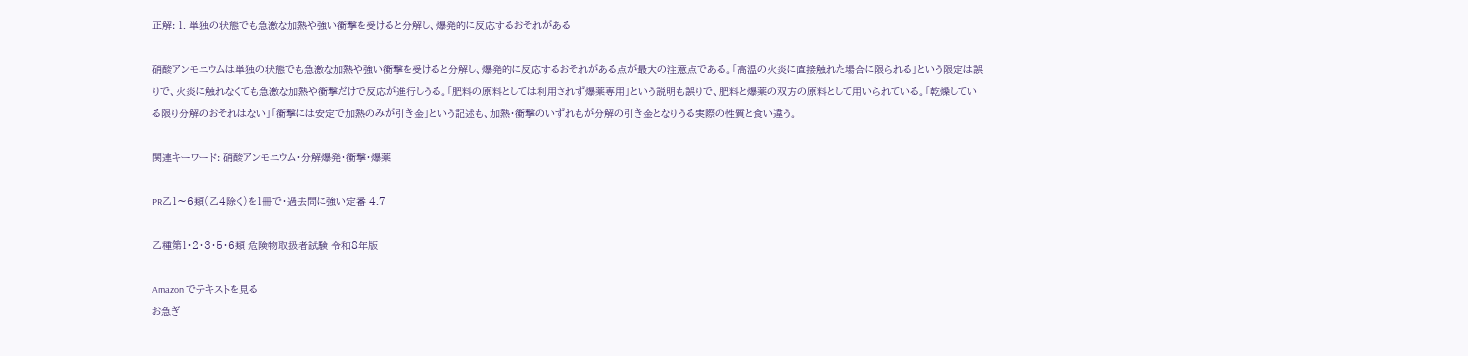正解: 1. 単独の状態でも急激な加熱や強い衝撃を受けると分解し、爆発的に反応するおそれがある

硝酸アンモニウムは単独の状態でも急激な加熱や強い衝撃を受けると分解し、爆発的に反応するおそれがある点が最大の注意点である。「高温の火炎に直接触れた場合に限られる」という限定は誤りで、火炎に触れなくても急激な加熱や衝撃だけで反応が進行しうる。「肥料の原料としては利用されず爆薬専用」という説明も誤りで、肥料と爆薬の双方の原料として用いられている。「乾燥している限り分解のおそれはない」「衝撃には安定で加熱のみが引き金」という記述も、加熱・衝撃のいずれもが分解の引き金となりうる実際の性質と食い違う。

関連キーワード: 硝酸アンモニウム・分解爆発・衝撃・爆薬

PR乙1〜6類(乙4除く)を1冊で・過去問に強い定番 4.7

乙種第1・2・3・5・6類 危険物取扱者試験 令和8年版

Amazon でテキストを見る
お急ぎ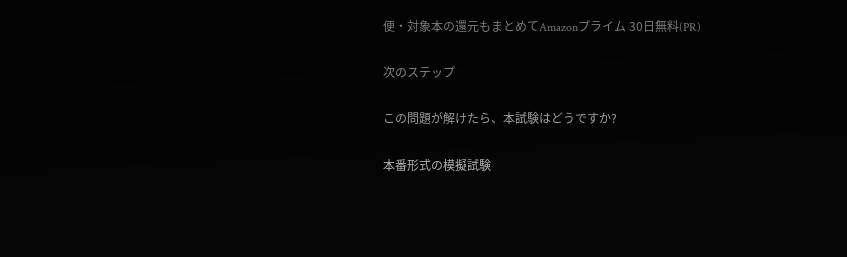便・対象本の還元もまとめてAmazonプライム 30日無料(PR)

次のステップ

この問題が解けたら、本試験はどうですか?

本番形式の模擬試験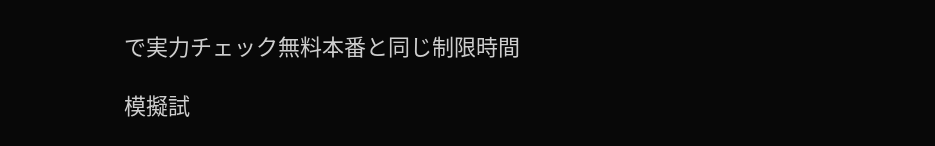で実力チェック無料本番と同じ制限時間

模擬試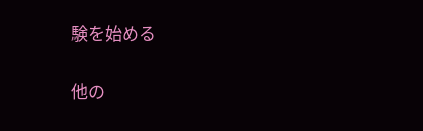験を始める

他の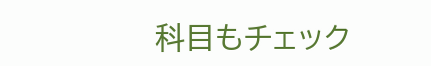科目もチェック